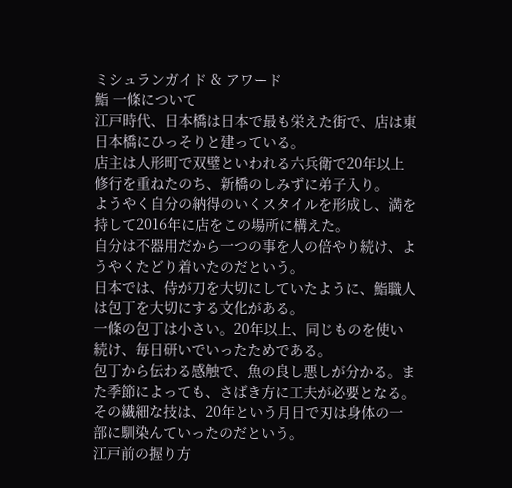ミシュランガイド & アワード
鮨 一條について
江戸時代、日本橋は日本で最も栄えた街で、店は東日本橋にひっそりと建っている。
店主は人形町で双璧といわれる六兵衛で20年以上修行を重ねたのち、新橋のしみずに弟子入り。
ようやく自分の納得のいくスタイルを形成し、満を持して2016年に店をこの場所に構えた。
自分は不器用だから一つの事を人の倍やり続け、ようやくたどり着いたのだという。
日本では、侍が刀を大切にしていたように、鮨職人は包丁を大切にする文化がある。
一條の包丁は小さい。20年以上、同じものを使い続け、毎日研いでいったためである。
包丁から伝わる感触で、魚の良し悪しが分かる。また季節によっても、さばき方に工夫が必要となる。
その繊細な技は、20年という月日で刃は身体の一部に馴染んていったのだという。
江戸前の握り方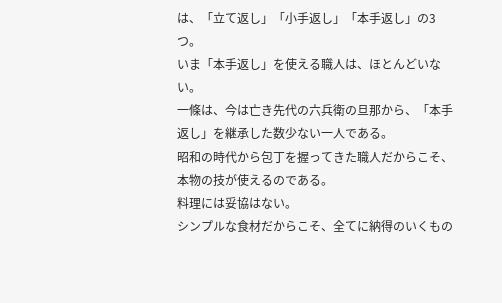は、「立て返し」「小手返し」「本手返し」の3つ。
いま「本手返し」を使える職人は、ほとんどいない。
一條は、今は亡き先代の六兵衛の旦那から、「本手返し」を継承した数少ない一人である。
昭和の時代から包丁を握ってきた職人だからこそ、本物の技が使えるのである。
料理には妥協はない。
シンプルな食材だからこそ、全てに納得のいくもの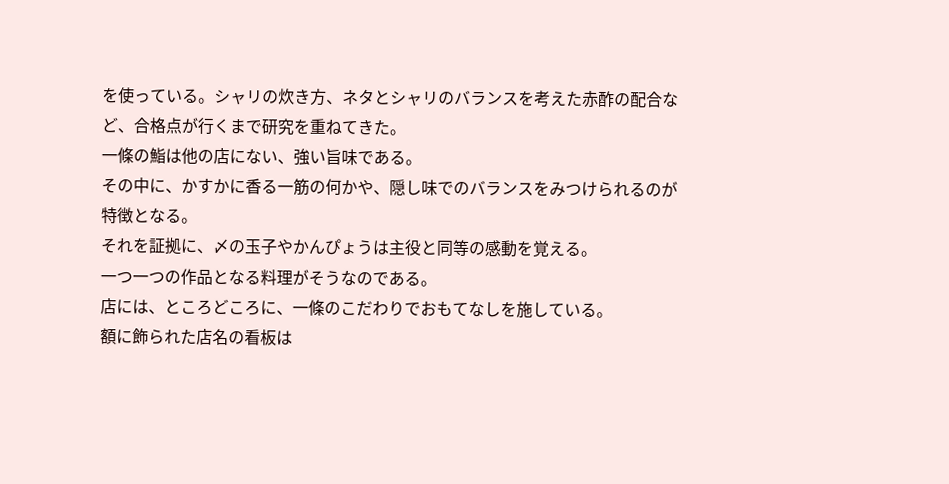を使っている。シャリの炊き方、ネタとシャリのバランスを考えた赤酢の配合など、合格点が行くまで研究を重ねてきた。
一條の鮨は他の店にない、強い旨味である。
その中に、かすかに香る一筋の何かや、隠し味でのバランスをみつけられるのが特徴となる。
それを証拠に、〆の玉子やかんぴょうは主役と同等の感動を覚える。
一つ一つの作品となる料理がそうなのである。
店には、ところどころに、一條のこだわりでおもてなしを施している。
額に飾られた店名の看板は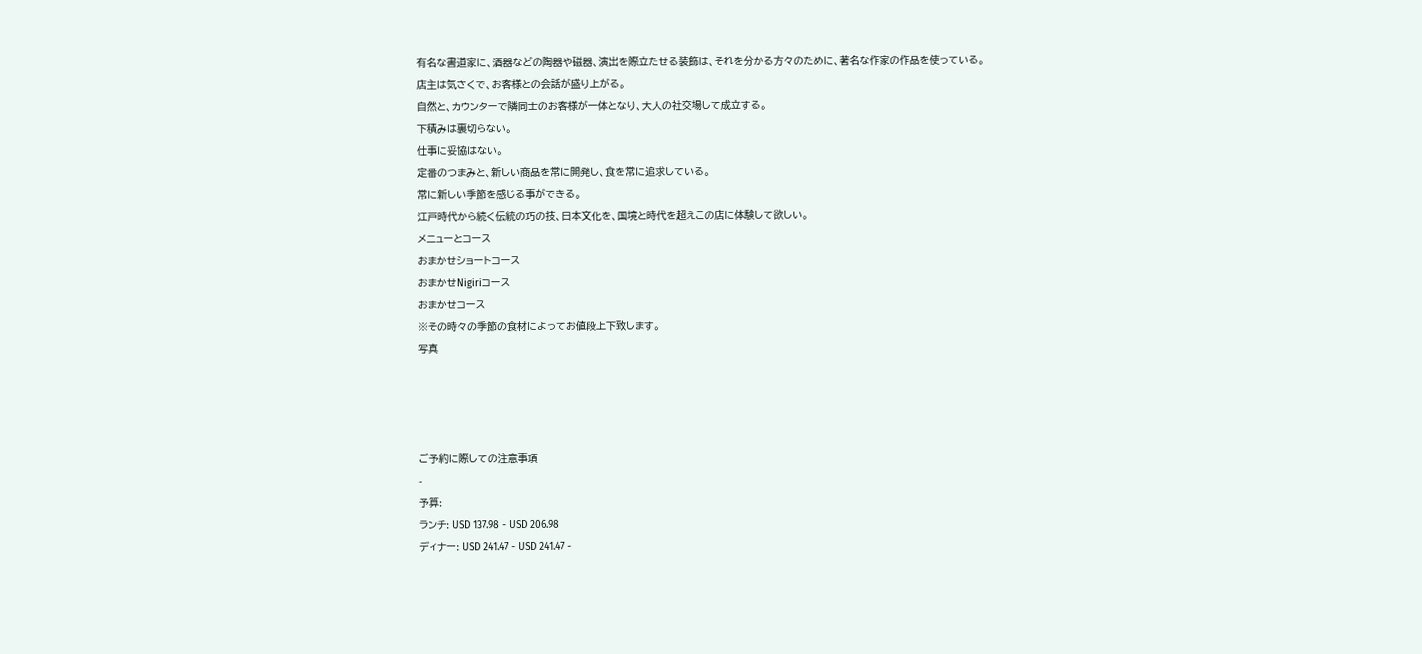有名な書道家に、酒器などの陶器や磁器、演出を際立たせる装飾は、それを分かる方々のために、著名な作家の作品を使っている。
店主は気さくで、お客様との会話が盛り上がる。
自然と、カウンターで隣同士のお客様が一体となり、大人の社交場して成立する。
下積みは裏切らない。
仕事に妥協はない。
定番のつまみと、新しい商品を常に開発し、食を常に追求している。
常に新しい季節を感じる事ができる。
江戸時代から続く伝統の巧の技、日本文化を、国境と時代を超えこの店に体験して欲しい。
メニューとコース
おまかせショートコース
おまかせNigiriコース
おまかせコース
※その時々の季節の食材によってお値段上下致します。
写真




ご予約に際しての注意事項
-
予算:
ランチ: USD 137.98 - USD 206.98
ディナー: USD 241.47 - USD 241.47 -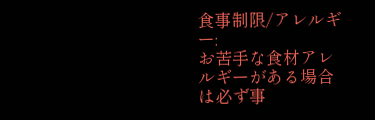食事制限/アレルギー:
お苦手な食材アレルギーがある場合は必ず事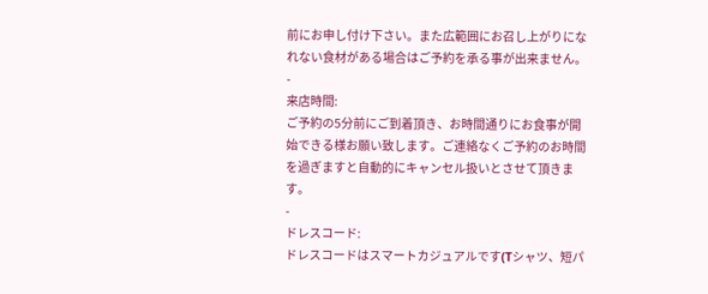前にお申し付け下さい。また広範囲にお召し上がりになれない食材がある場合はご予約を承る事が出来ません。
-
来店時間:
ご予約の5分前にご到着頂き、お時間通りにお食事が開始できる様お願い致します。ご連絡なくご予約のお時間を過ぎますと自動的にキャンセル扱いとさせて頂きます。
-
ドレスコード:
ドレスコードはスマートカジュアルです(Tシャツ、短パ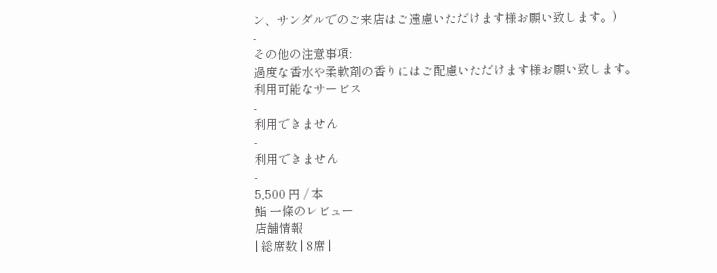ン、サンダルでのご来店はご遠慮いただけます様お願い致します。)
-
その他の注意事項:
過度な香水や柔軟剤の香りにはご配慮いただけます様お願い致します。
利用可能なサービス
-
利用できません
-
利用できません
-
5,500 円 / 本
鮨 一條のレビュー
店舗情報
| 総席数 | 8席 |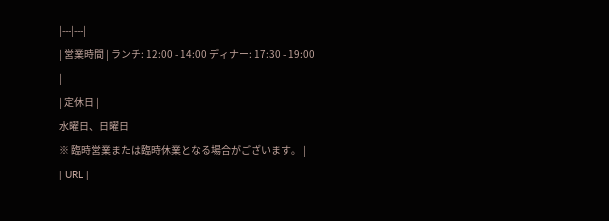|---|---|
| 営業時間 | ランチ: 12:00 - 14:00 ディナー: 17:30 - 19:00 |
| 定休日 |
水曜日、日曜日
※ 臨時営業または臨時休業となる場合がございます。 |
| URL |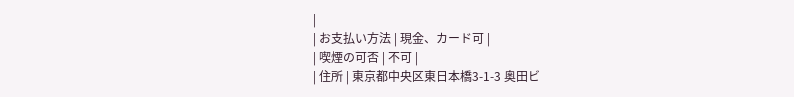|
| お支払い方法 | 現金、カード可 |
| 喫煙の可否 | 不可 |
| 住所 | 東京都中央区東日本橋3-1-3 奥田ビ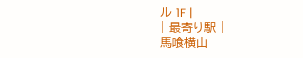ル 1F |
| 最寄り駅 |
馬喰横山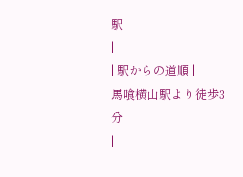駅
|
| 駅からの道順 |
馬喰横山駅より徒歩3分
|